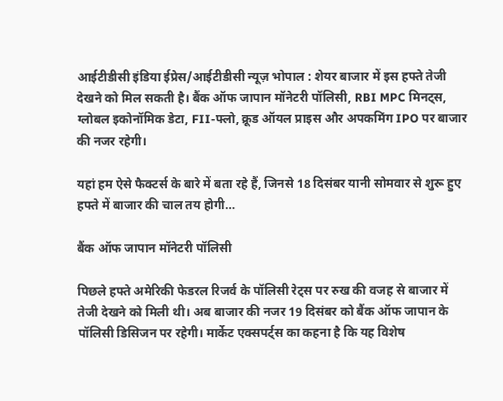आईटीडीसी इंडिया ईप्रेस/आईटीडीसी न्यूज़ भोपाल : शेयर बाजार में इस हफ्ते तेजी देखने को मिल सकती है। बैंक ऑफ जापान मॉनेटरी पॉलिसी, RBI MPC मिनट्स, ग्लोबल इकोनॉमिक डेटा, FII-फ्लो, क्रूड ऑयल प्राइस और अपकमिंग IPO पर बाजार की नजर रहेगी।

यहां हम ऐसे फैक्टर्स के बारे में बता रहे हैं, जिनसे 18 दिसंबर यानी सोमवार से शुरू हुए हफ्ते में बाजार की चाल तय होगी…

बैंक ऑफ जापान मॉनेटरी पॉलिसी

पिछले हफ्ते अमेरिकी फेडरल रिजर्व के पॉलिसी रेट्स पर रुख की वजह से बाजार में तेजी देखने को मिली थी। अब बाजार की नजर 19 दिसंबर को बैंक ऑफ जापान के पॉलिसी डिसिजन पर रहेगी। मार्केट एक्सपर्ट्स का कहना है कि यह विशेष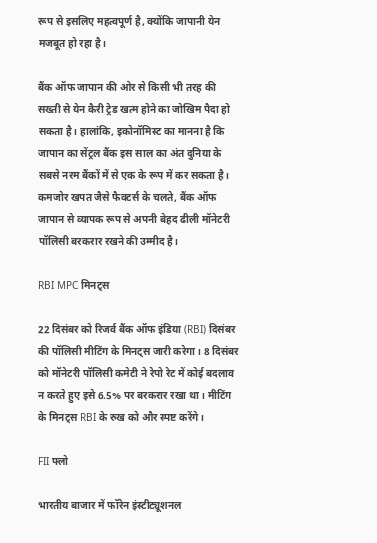रूप से इसलिए महत्वपूर्ण है, क्योंकि जापानी येन मजबूत हो रहा है।

बैंक ऑफ जापान की ओर से किसी भी तरह की सख्ती से येन कैरी ट्रेड खत्म होने का जोखिम पैदा हो सकता है। हालांकि, इकोनॉमिस्ट का मानना है कि जापान का सेंट्रल बैंक इस साल का अंत दुनिया के सबसे नरम बैंकों में से एक के रूप में कर सकता है। कमजोर खपत जैसे फैक्टर्स के चलते, बैंक ऑफ जापान से व्यापक रूप से अपनी बेहद ढीली मॉनेटरी पॉलिसी बरकरार रखने की उम्मीद है।

RBI MPC मिनट्स

22 दिसंबर को रिजर्व बैंक ऑफ इंडिया (RBI) दिसंबर की पॉलिसी मीटिंग के मिनट्स जारी करेगा। 8 दिसंबर को मॉनेटरी पॉलिसी कमेटी ने रेपो रेट में कोई बदलाव न करते हुए इसे 6.5% पर बरकरार रखा था। मीटिंग के मिनट्स RBI के रुख को और स्पष्ट करेंगे।

FII फ्लो

भारतीय बाजार में फॉरेन इंस्टीट्यूशनल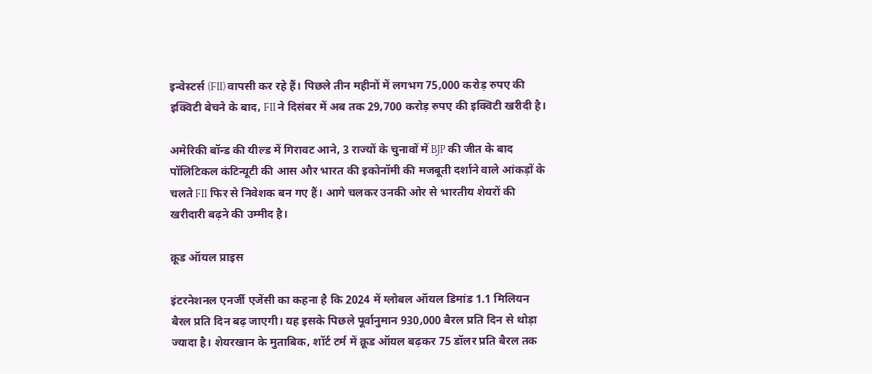इन्वेस्टर्स (FII) वापसी कर रहे हैं। पिछले तीन महीनों में लगभग 75,000 करोड़ रुपए की इक्विटी बेचने के बाद, FII ने दिसंबर में अब तक 29,700 करोड़ रुपए की इक्विटी खरीदी है।

अमेरिकी बॉन्ड की यील्ड में गिरावट आने, 3 राज्यों के चुनावों में BJP की जीत के बाद पॉलिटिकल कंटिन्यूटी की आस और भारत की इकोनॉमी की मजबूती दर्शाने वाले आंकड़ों के चलते FII फिर से निवेशक बन गए हैं। आगे चलकर उनकी ओर से भारतीय शेयरों की खरीदारी बढ़ने की उम्मीद है।

क्रूड ऑयल प्राइस

इंटरनेशनल एनर्जी एजेंसी का कहना है कि 2024 में ग्लोबल ऑयल डिमांड 1.1 मिलियन बैरल प्रति दिन बढ़ जाएगी। यह इसके पिछले पूर्वानुमान 930,000 बैरल प्रति दिन से थोड़ा ज्यादा है। शेयरखान के मुताबिक, शॉर्ट टर्म में क्रूड ऑयल बढ़कर 75 डॉलर प्रति बैरल तक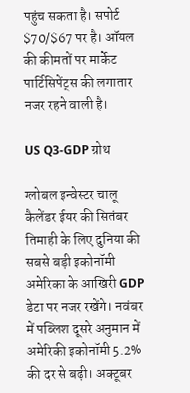पहुंच सकता है। सपोर्ट $70/$67 पर है। ऑयल की कीमतों पर मार्केट पार्टिसिपेंट्स की लगातार नजर रहने वाली है।

US Q3-GDP ग्रोथ

ग्लोबल इन्वेस्टर चालू कैलेंडर ईयर की सितंबर तिमाही के लिए दुनिया की सबसे बड़ी इकोनॉमी अमेरिका के आखिरी GDP डेटा पर नजर रखेंगे। नवंबर में पब्लिश दूसरे अनुमान में अमेरिकी इकोनॉमी 5.2% की दर से बढ़ी। अक्टूबर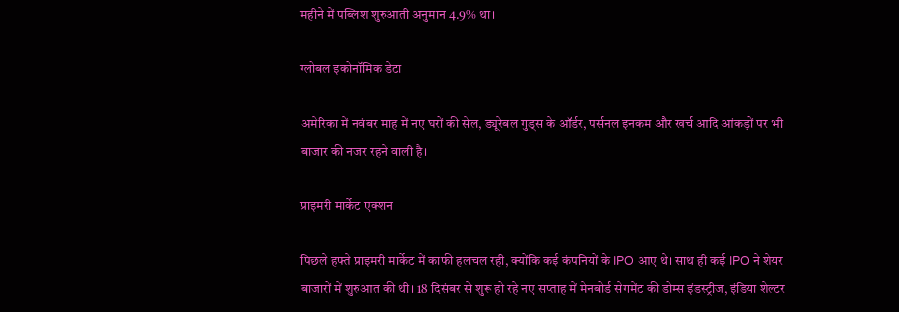महीने में पब्लिश शुरुआती अनुमान 4.9% था।

ग्लोबल इकोनॉमिक डेटा

अमेरिका में नवंबर माह में नए घरों की सेल, ड्यूरेबल गुड्स के ऑर्डर, पर्सनल इनकम और खर्च आदि आंकड़ों पर भी बाजार की नजर रहने वाली है।

प्राइमरी मार्केट एक्शन

पिछले हफ्ते प्राइमरी मार्केट में काफी हलचल रही, क्योंकि कई कंपनियों के IPO आए थे। साथ ही कई IPO ने शेयर बाजारों में शुरुआत की थी। 18 दिसंबर से शुरू हो रहे नए सप्ताह में मेनबोर्ड सेगमेंट की डोम्स इंडस्ट्रीज, इंडिया शेल्टर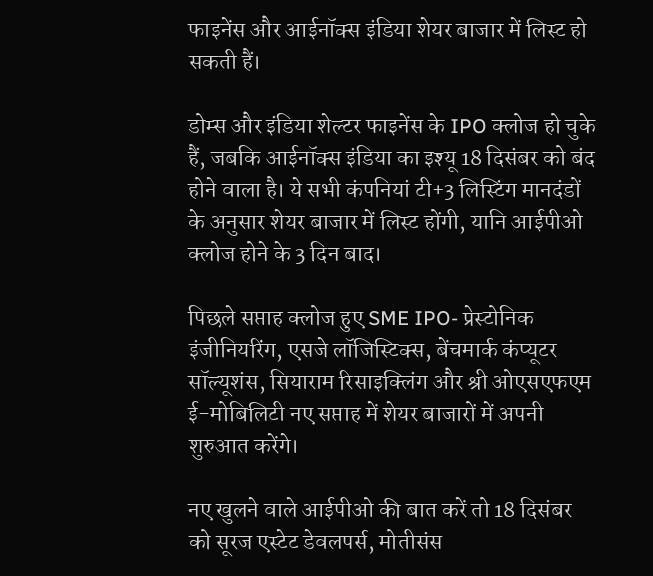फाइनेंस और आईनॉक्स इंडिया शेयर बाजार में लिस्ट हो सकती हैं।

डोम्स और इंडिया शेल्टर फाइनेंस के IPO क्लोज हो चुके हैं, जबकि आईनॉक्स इंडिया का इश्यू 18 दिसंबर को बंद होने वाला है। ये सभी कंपनियां टी+3 लिस्टिंग मानदंडों के अनुसार शेयर बाजार में लिस्ट होंगी, यानि आईपीओ क्लोज होने के 3 दिन बाद।

पिछले सप्ताह क्लोज हुए SME IPO- प्रेस्टोनिक इंजीनियरिंग, एसजे लॉजिस्टिक्स, बेंचमार्क कंप्यूटर सॉल्यूशंस, सियाराम रिसाइक्लिंग और श्री ओएसएफएम ई-मोबिलिटी नए सप्ताह में शेयर बाजारों में अपनी शुरुआत करेंगे।

नए खुलने वाले आईपीओ की बात करें तो 18 दिसंबर को सूरज एस्टेट डेवलपर्स, मोतीसंस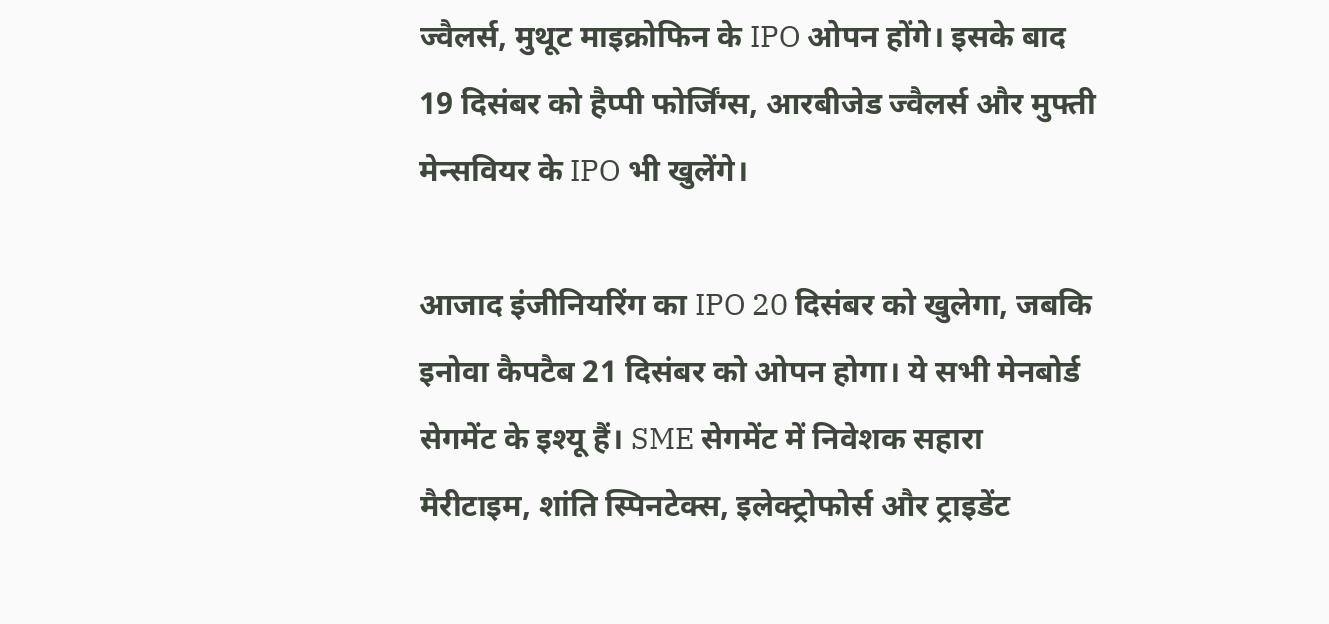ज्वैलर्स, मुथूट माइक्रोफिन के IPO ओपन होंगे। इसके बाद 19 दिसंबर को हैप्पी फोर्जिंग्स, आरबीजेड ज्वैलर्स और मुफ्ती मेन्सवियर के IPO भी खुलेंगे।

आजाद इंजीनियरिंग का IPO 20 दिसंबर को खुलेगा, जबकि इनोवा कैपटैब 21 दिसंबर को ओपन होगा। ये सभी मेनबोर्ड सेगमेंट के इश्यू हैं। SME सेगमेंट में निवेशक सहारा मैरीटाइम, शांति स्पिनटेक्स, इलेक्ट्रोफोर्स और ट्राइडेंट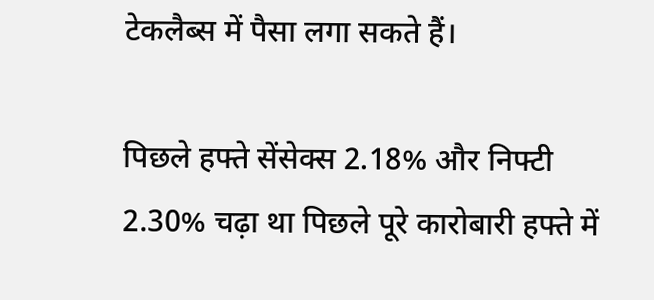टेकलैब्स में पैसा लगा सकते हैं।

पिछले हफ्ते सेंसेक्स 2.18% और निफ्टी 2.30% चढ़ा था पिछले पूरे कारोबारी हफ्ते में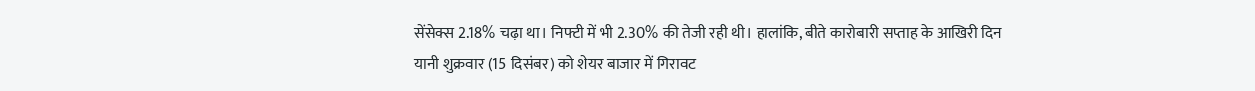सेंसेक्स 2.18% चढ़ा था। निफ्टी में भी 2.30% की तेजी रही थी। हालांकि, बीते कारोबारी सप्ताह के आखिरी दिन यानी शुक्रवार (15 दिसंबर) को शेयर बाजार में गिरावट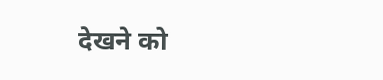देखने को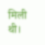मिली थी।